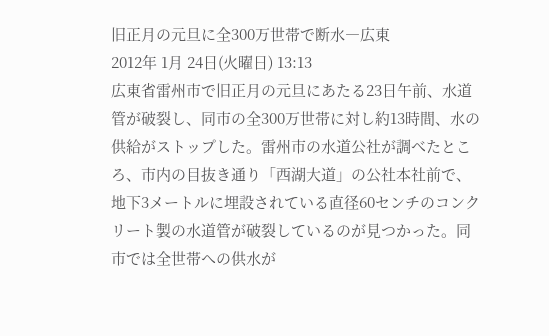旧正月の元旦に全300万世帯で断水―広東
2012年 1月 24日(火曜日) 13:13
広東省雷州市で旧正月の元旦にあたる23日午前、水道管が破裂し、同市の全300万世帯に対し約13時間、水の供給がストップした。雷州市の水道公社が調べたところ、市内の目抜き通り「西湖大道」の公社本社前で、地下3メートルに埋設されている直径60センチのコンクリート製の水道管が破裂しているのが見つかった。同市では全世帯への供水が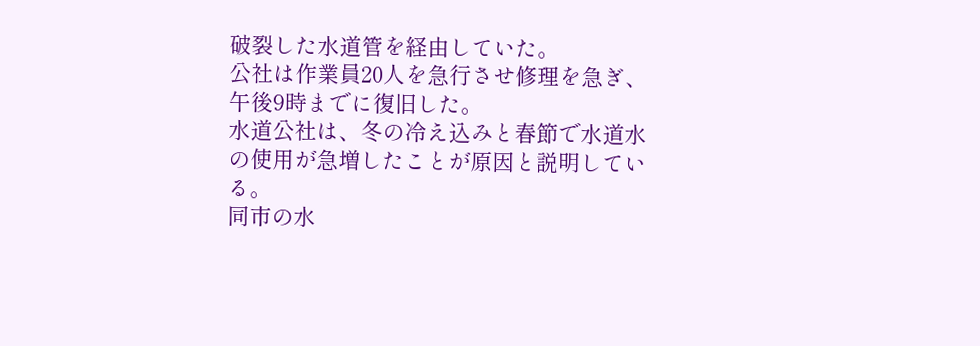破裂した水道管を経由していた。
公社は作業員20人を急行させ修理を急ぎ、午後9時までに復旧した。
水道公社は、冬の冷え込みと春節で水道水の使用が急増したことが原因と説明している。
同市の水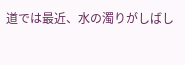道では最近、水の濁りがしばし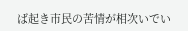ば起き市民の苦情が相次いでい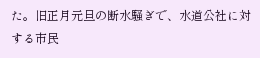た。旧正月元旦の断水騒ぎで、水道公社に対する市民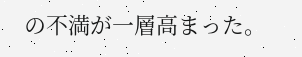の不満が一層高まった。